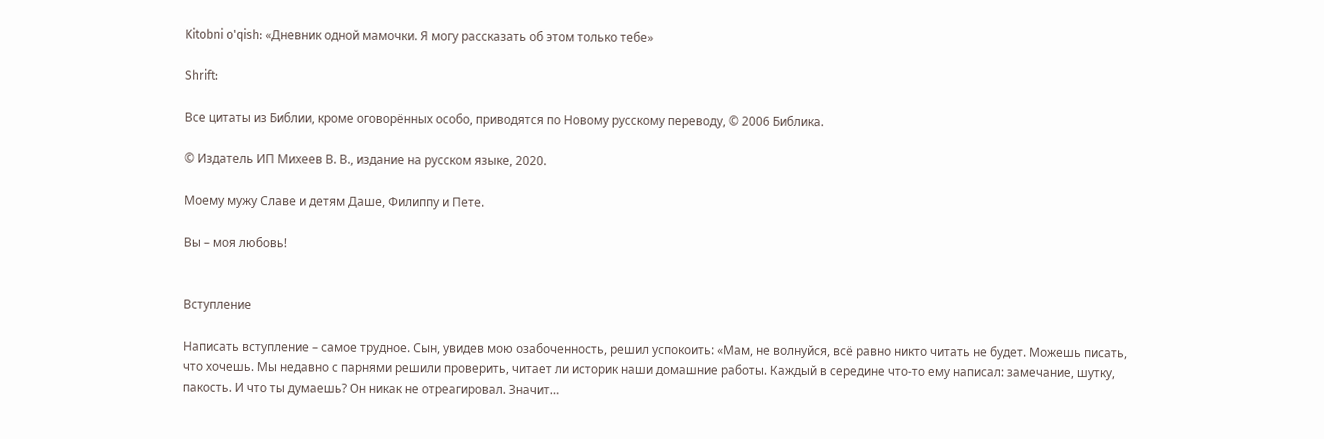Kitobni o'qish: «Дневник одной мамочки. Я могу рассказать об этом только тебе»

Shrift:

Все цитаты из Библии, кроме оговорённых особо, приводятся по Новому русскому переводу, © 2006 Библика.

© Издатель ИП Михеев В. В., издание на русском языке, 2020.

Моему мужу Славе и детям Даше, Филиппу и Пете.

Вы – моя любовь!


Вступление

Написать вступление – самое трудное. Сын, увидев мою озабоченность, решил успокоить: «Мам, не волнуйся, всё равно никто читать не будет. Можешь писать, что хочешь. Мы недавно с парнями решили проверить, читает ли историк наши домашние работы. Каждый в середине что-то ему написал: замечание, шутку, пакость. И что ты думаешь? Он никак не отреагировал. Значит…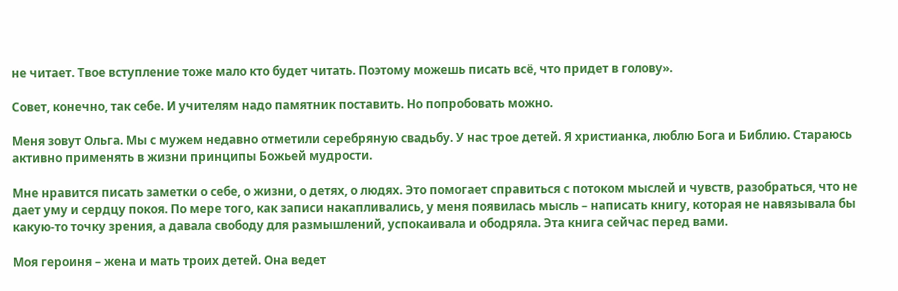не читает. Твое вступление тоже мало кто будет читать. Поэтому можешь писать всё, что придет в голову».

Совет, конечно, так себе. И учителям надо памятник поставить. Но попробовать можно.

Меня зовут Ольга. Мы с мужем недавно отметили серебряную свадьбу. У нас трое детей. Я христианка, люблю Бога и Библию. Стараюсь активно применять в жизни принципы Божьей мудрости.

Мне нравится писать заметки о себе, о жизни, о детях, о людях. Это помогает справиться с потоком мыслей и чувств, разобраться, что не дает уму и сердцу покоя. По мере того, как записи накапливались, у меня появилась мысль – написать книгу, которая не навязывала бы какую-то точку зрения, а давала свободу для размышлений, успокаивала и ободряла. Эта книга сейчас перед вами.

Моя героиня – жена и мать троих детей. Она ведет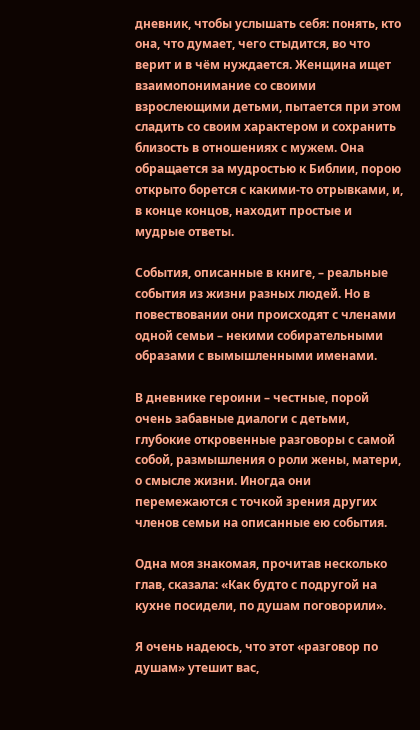дневник, чтобы услышать себя: понять, кто она, что думает, чего стыдится, во что верит и в чём нуждается. Женщина ищет взаимопонимание со своими взрослеющими детьми, пытается при этом сладить со своим характером и сохранить близость в отношениях с мужем. Она обращается за мудростью к Библии, порою открыто борется с какими-то отрывками, и, в конце концов, находит простые и мудрые ответы.

События, описанные в книге, – реальные события из жизни разных людей. Но в повествовании они происходят с членами одной семьи – некими собирательными образами с вымышленными именами.

В дневнике героини – честные, порой очень забавные диалоги с детьми, глубокие откровенные разговоры с самой собой, размышления о роли жены, матери, о смысле жизни. Иногда они перемежаются с точкой зрения других членов семьи на описанные ею события.

Одна моя знакомая, прочитав несколько глав, сказала: «Как будто с подругой на кухне посидели, по душам поговорили».

Я очень надеюсь, что этот «разговор по душам» утешит вас,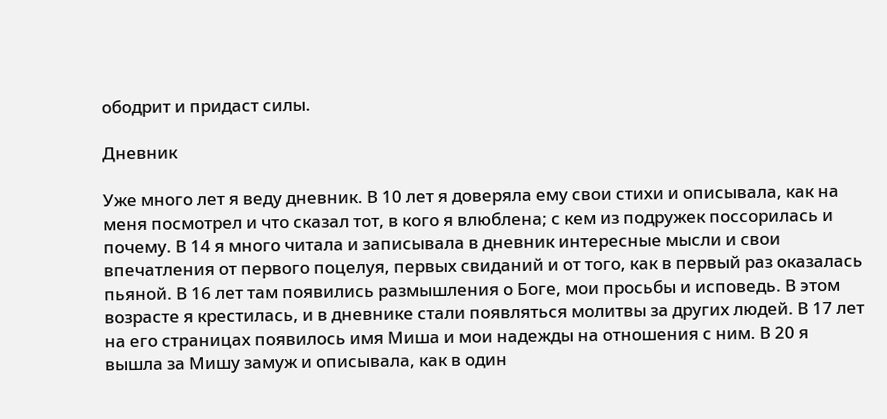ободрит и придаст силы.

Дневник

Уже много лет я веду дневник. В 10 лет я доверяла ему свои стихи и описывала, как на меня посмотрел и что сказал тот, в кого я влюблена; с кем из подружек поссорилась и почему. В 14 я много читала и записывала в дневник интересные мысли и свои впечатления от первого поцелуя, первых свиданий и от того, как в первый раз оказалась пьяной. В 16 лет там появились размышления о Боге, мои просьбы и исповедь. В этом возрасте я крестилась, и в дневнике стали появляться молитвы за других людей. В 17 лет на его страницах появилось имя Миша и мои надежды на отношения с ним. В 20 я вышла за Мишу замуж и описывала, как в один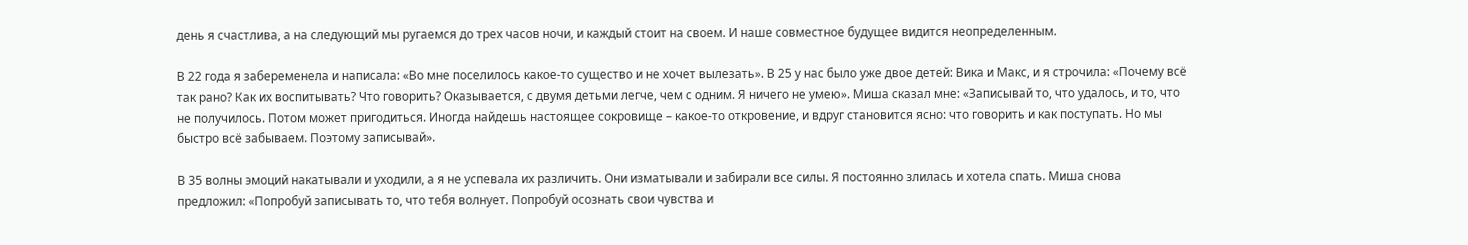день я счастлива, а на следующий мы ругаемся до трех часов ночи, и каждый стоит на своем. И наше совместное будущее видится неопределенным.

В 22 года я забеременела и написала: «Во мне поселилось какое-то существо и не хочет вылезать». В 25 у нас было уже двое детей: Вика и Макс, и я строчила: «Почему всё так рано? Как их воспитывать? Что говорить? Оказывается, с двумя детьми легче, чем с одним. Я ничего не умею». Миша сказал мне: «Записывай то, что удалось, и то, что не получилось. Потом может пригодиться. Иногда найдешь настоящее сокровище – какое-то откровение, и вдруг становится ясно: что говорить и как поступать. Но мы быстро всё забываем. Поэтому записывай».

В 35 волны эмоций накатывали и уходили, а я не успевала их различить. Они изматывали и забирали все силы. Я постоянно злилась и хотела спать. Миша снова предложил: «Попробуй записывать то, что тебя волнует. Попробуй осознать свои чувства и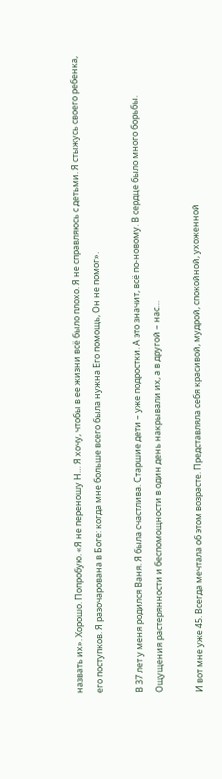назвать их». Хорошо. Попробую. «Я не переношу Н… Я хочу, чтобы в ее жизни всё было плохо. Я не справляюсь с детьми. Я стыжусь своего ребенка, его поступков. Я разочарована в Боге: когда мне больше всего была нужна Его помощь, Он не помог».

В 37 лет у меня родился Ваня. Я была счастлива. Старшие дети – уже подростки. А это значит, всё по-новому. В сердце было много борьбы. Ощущения растерянности и беспомощности в один день накрывали их, а в другой – нас…

И вот мне уже 45. Всегда мечтала об этом возрасте. Представляла себя красивой, мудрой, спокойной, ухоженной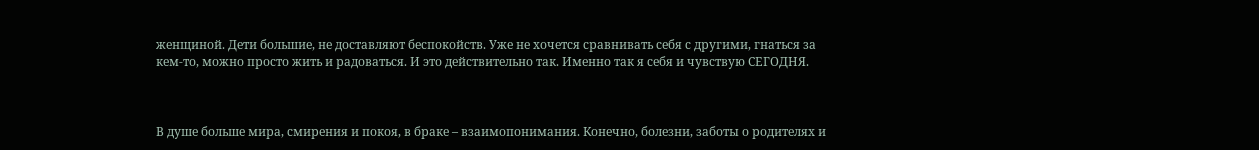женщиной. Дети большие, не доставляют беспокойств. Уже не хочется сравнивать себя с другими, гнаться за кем-то, можно просто жить и радоваться. И это действительно так. Именно так я себя и чувствую СЕГОДНЯ.



В душе больше мира, смирения и покоя, в браке – взаимопонимания. Конечно, болезни, заботы о родителях и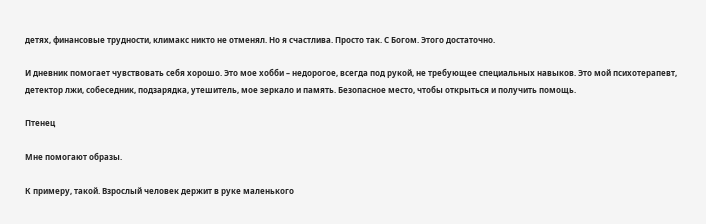детях, финансовые трудности, климакс никто не отменял. Но я счастлива. Просто так. С Богом. Этого достаточно.

И дневник помогает чувствовать себя хорошо. Это мое хобби – недорогое, всегда под рукой, не требующее специальных навыков. Это мой психотерапевт, детектор лжи, собеседник, подзарядка, утешитель, мое зеркало и память. Безопасное место, чтобы открыться и получить помощь.

Птенец

Мне помогают образы.

К примеру, такой. Взрослый человек держит в руке маленького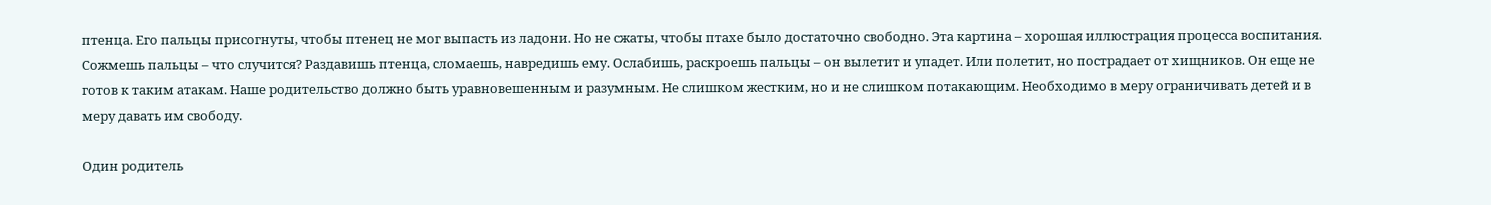птенца. Его пальцы присогнуты, чтобы птенец не мог выпасть из ладони. Но не сжаты, чтобы птахе было достаточно свободно. Эта картина – хорошая иллюстрация процесса воспитания. Сожмешь пальцы – что случится? Раздавишь птенца, сломаешь, навредишь ему. Ослабишь, раскроешь пальцы – он вылетит и упадет. Или полетит, но пострадает от хищников. Он еще не готов к таким атакам. Наше родительство должно быть уравновешенным и разумным. Не слишком жестким, но и не слишком потакающим. Необходимо в меру ограничивать детей и в меру давать им свободу.

Один родитель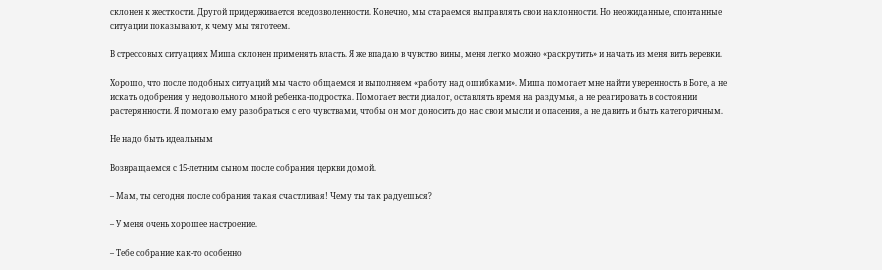склонен к жесткости. Другой придерживается вседозволенности. Конечно, мы стараемся выправлять свои наклонности. Но неожиданные, спонтанные ситуации показывают, к чему мы тяготеем.

В стрессовых ситуациях Миша склонен применять власть. Я же впадаю в чувство вины, меня легко можно «раскрутить» и начать из меня вить веревки.

Хорошо, что после подобных ситуаций мы часто общаемся и выполняем «работу над ошибками». Миша помогает мне найти уверенность в Боге, а не искать одобрения у недовольного мной ребенка-подростка. Помогает вести диалог, оставлять время на раздумья, а не реагировать в состоянии растерянности. Я помогаю ему разобраться с его чувствами, чтобы он мог доносить до нас свои мысли и опасения, а не давить и быть категоричным.

Не надо быть идеальным

Возвращаемся с 15-летним сыном после собрания церкви домой.

– Мам, ты сегодня после собрания такая счастливая! Чему ты так радуешься?

– У меня очень хорошее настроение.

– Тебе собрание как-то особенно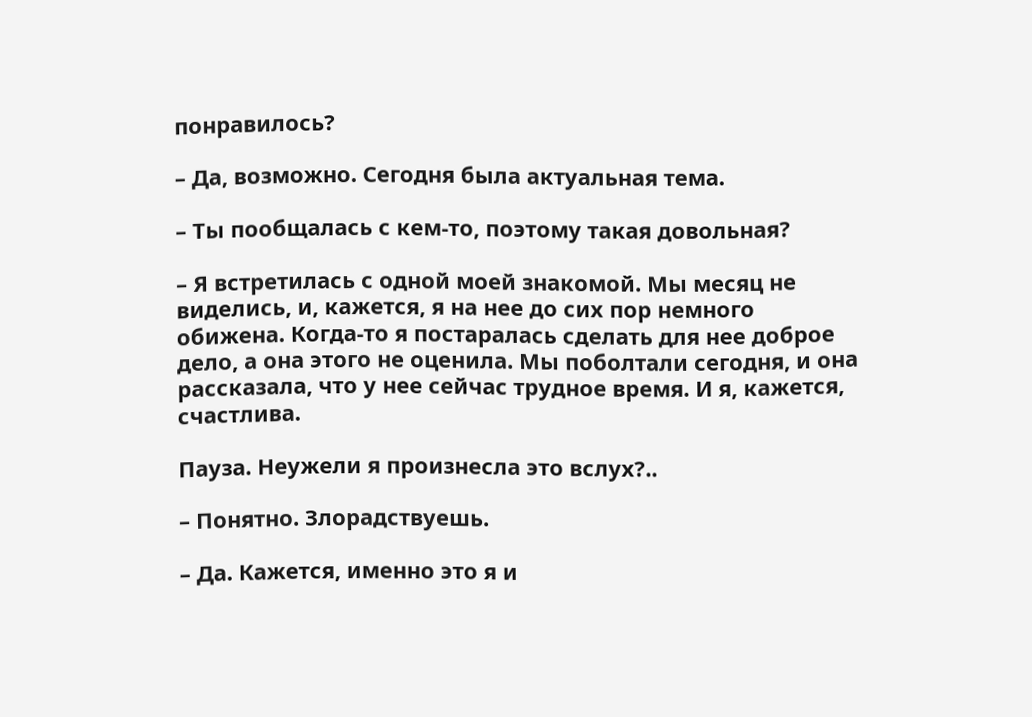понравилось?

– Да, возможно. Сегодня была актуальная тема.

– Ты пообщалась с кем-то, поэтому такая довольная?

– Я встретилась с одной моей знакомой. Мы месяц не виделись, и, кажется, я на нее до сих пор немного обижена. Когда-то я постаралась сделать для нее доброе дело, а она этого не оценила. Мы поболтали сегодня, и она рассказала, что у нее сейчас трудное время. И я, кажется, счастлива.

Пауза. Неужели я произнесла это вслух?..

– Понятно. Злорадствуешь.

– Да. Кажется, именно это я и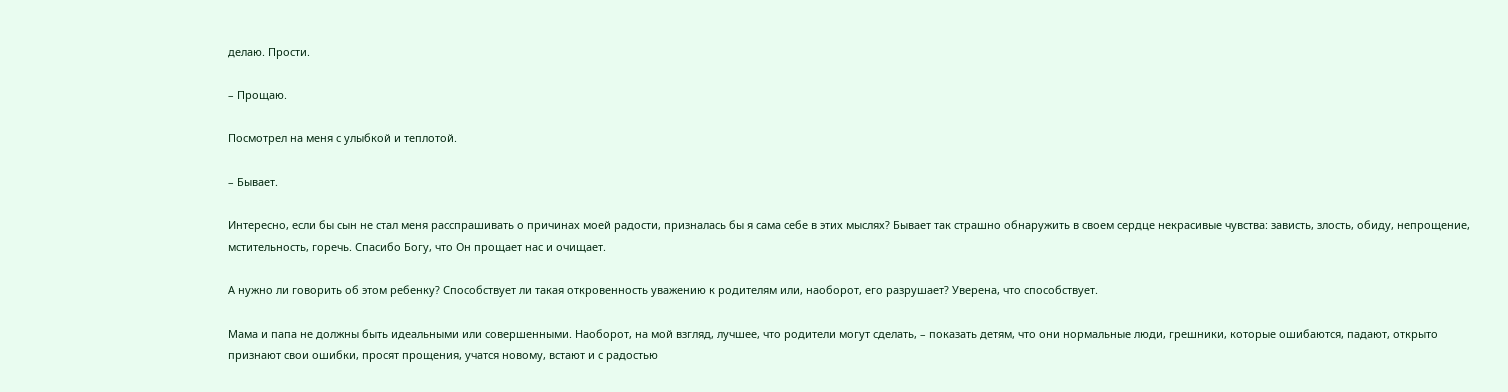делаю. Прости.

– Прощаю.

Посмотрел на меня с улыбкой и теплотой.

– Бывает.

Интересно, если бы сын не стал меня расспрашивать о причинах моей радости, призналась бы я сама себе в этих мыслях? Бывает так страшно обнаружить в своем сердце некрасивые чувства: зависть, злость, обиду, непрощение, мстительность, горечь. Спасибо Богу, что Он прощает нас и очищает.

А нужно ли говорить об этом ребенку? Способствует ли такая откровенность уважению к родителям или, наоборот, его разрушает? Уверена, что способствует.

Мама и папа не должны быть идеальными или совершенными. Наоборот, на мой взгляд, лучшее, что родители могут сделать, – показать детям, что они нормальные люди, грешники, которые ошибаются, падают, открыто признают свои ошибки, просят прощения, учатся новому, встают и с радостью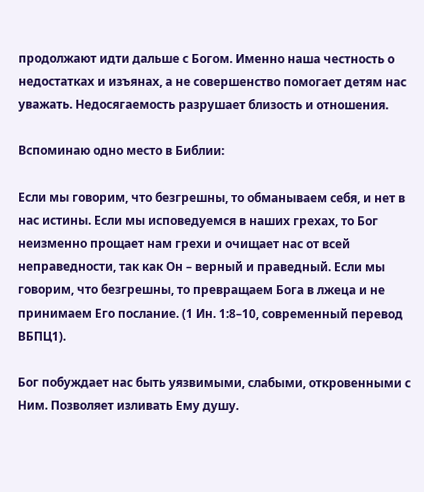продолжают идти дальше с Богом. Именно наша честность о недостатках и изъянах, а не совершенство помогает детям нас уважать. Недосягаемость разрушает близость и отношения.

Вспоминаю одно место в Библии:

Если мы говорим, что безгрешны, то обманываем себя, и нет в нас истины. Если мы исповедуемся в наших грехах, то Бог неизменно прощает нам грехи и очищает нас от всей неправедности, так как Он – верный и праведный. Если мы говорим, что безгрешны, то превращаем Бога в лжеца и не принимаем Его послание. (1 Ин. 1:8–10, современный перевод ВБПЦ1).

Бог побуждает нас быть уязвимыми, слабыми, откровенными с Ним. Позволяет изливать Ему душу.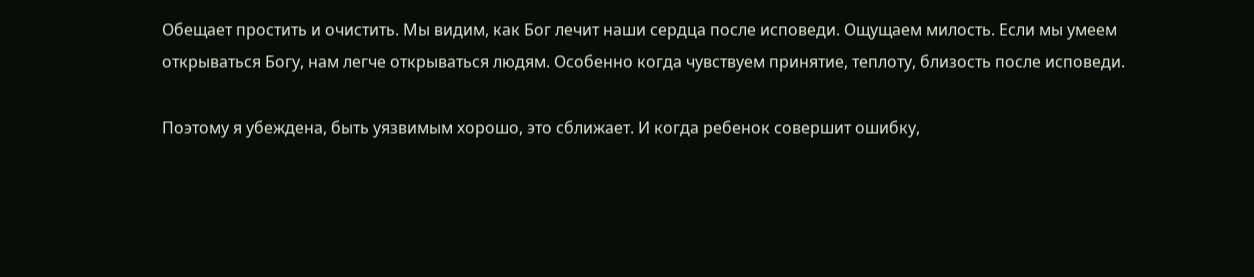Обещает простить и очистить. Мы видим, как Бог лечит наши сердца после исповеди. Ощущаем милость. Если мы умеем открываться Богу, нам легче открываться людям. Особенно когда чувствуем принятие, теплоту, близость после исповеди.

Поэтому я убеждена, быть уязвимым хорошо, это сближает. И когда ребенок совершит ошибку,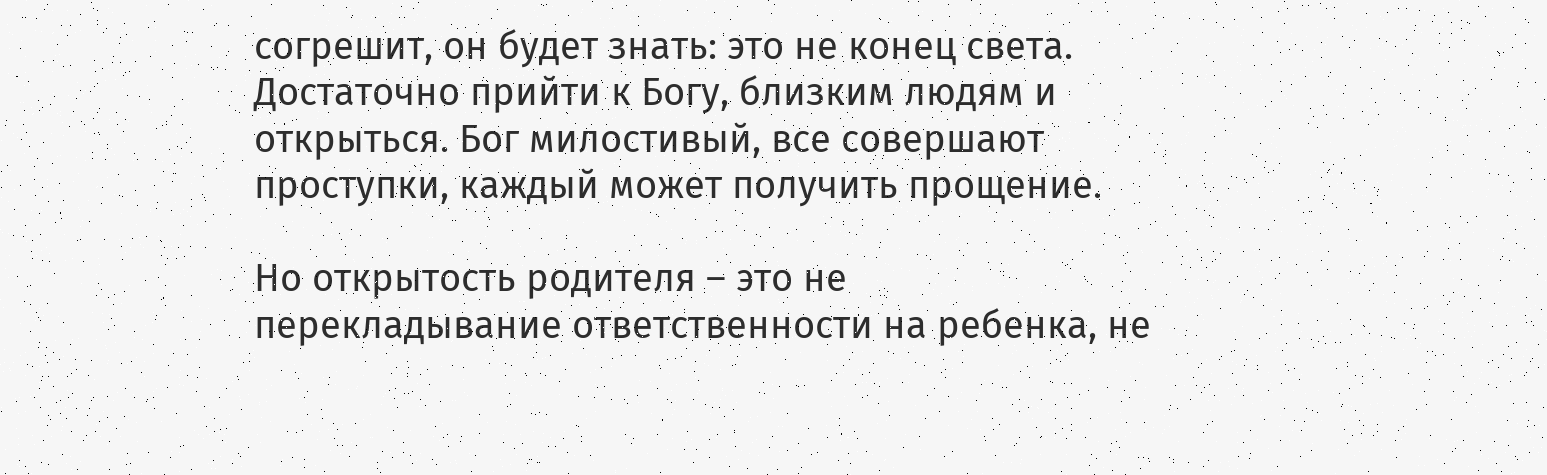согрешит, он будет знать: это не конец света. Достаточно прийти к Богу, близким людям и открыться. Бог милостивый, все совершают проступки, каждый может получить прощение.

Но открытость родителя – это не перекладывание ответственности на ребенка, не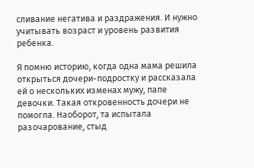сливание негатива и раздражения. И нужно учитывать возраст и уровень развития ребенка.

Я помню историю, когда одна мама решила открыться дочери-подростку и рассказала ей о нескольких изменах мужу, папе девочки. Такая откровенность дочери не помогла. Наоборот, та испытала разочарование, стыд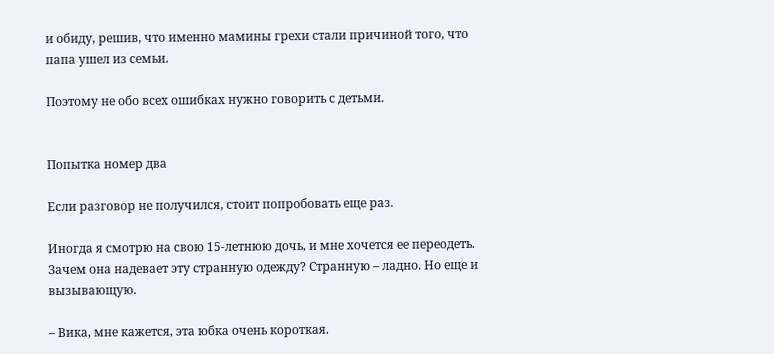и обиду, решив, что именно мамины грехи стали причиной того, что папа ушел из семьи.

Поэтому не обо всех ошибках нужно говорить с детьми.


Попытка номер два

Если разговор не получился, стоит попробовать еще раз.

Иногда я смотрю на свою 15-летнюю дочь, и мне хочется ее переодеть. Зачем она надевает эту странную одежду? Странную – ладно. Но еще и вызывающую.

– Вика, мне кажется, эта юбка очень короткая.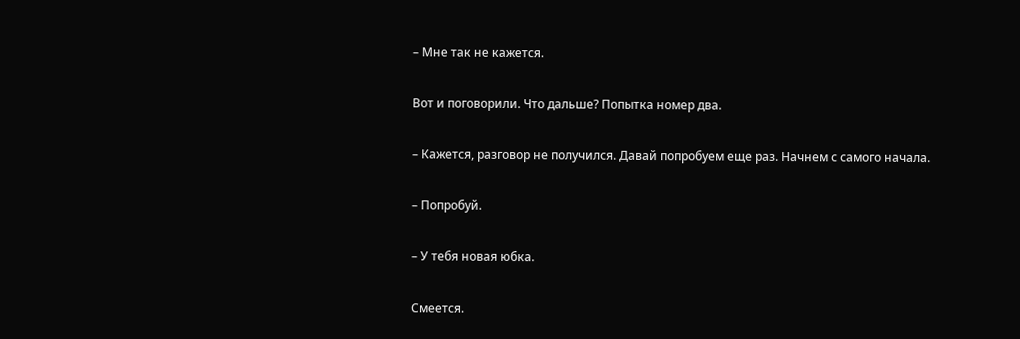– Мне так не кажется.

Вот и поговорили. Что дальше? Попытка номер два.

– Кажется, разговор не получился. Давай попробуем еще раз. Начнем с самого начала.

– Попробуй.

– У тебя новая юбка.

Смеется.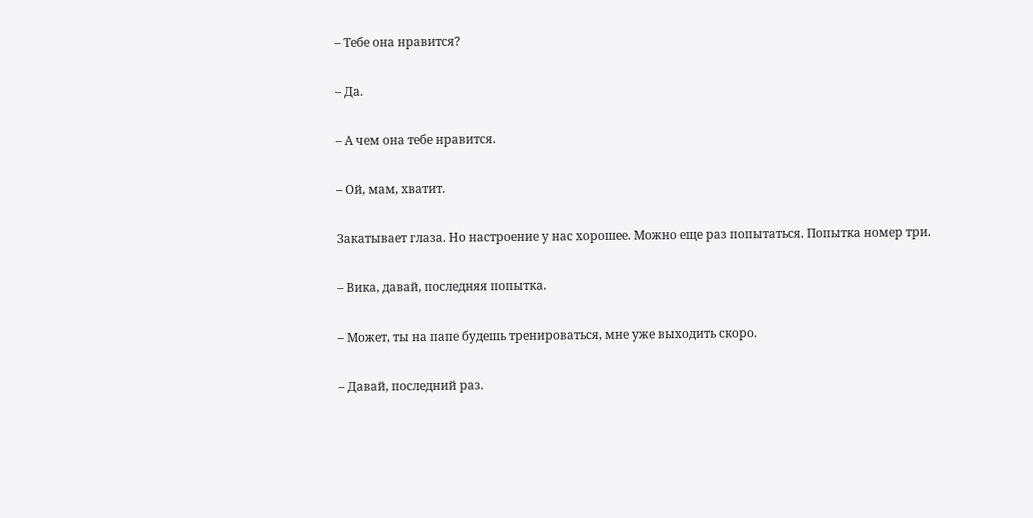– Тебе она нравится?

– Да.

– А чем она тебе нравится.

– Ой, мам, хватит.

Закатывает глаза. Но настроение у нас хорошее. Можно еще раз попытаться. Попытка номер три.

– Вика, давай, последняя попытка.

– Может, ты на папе будешь тренироваться, мне уже выходить скоро.

– Давай, последний раз.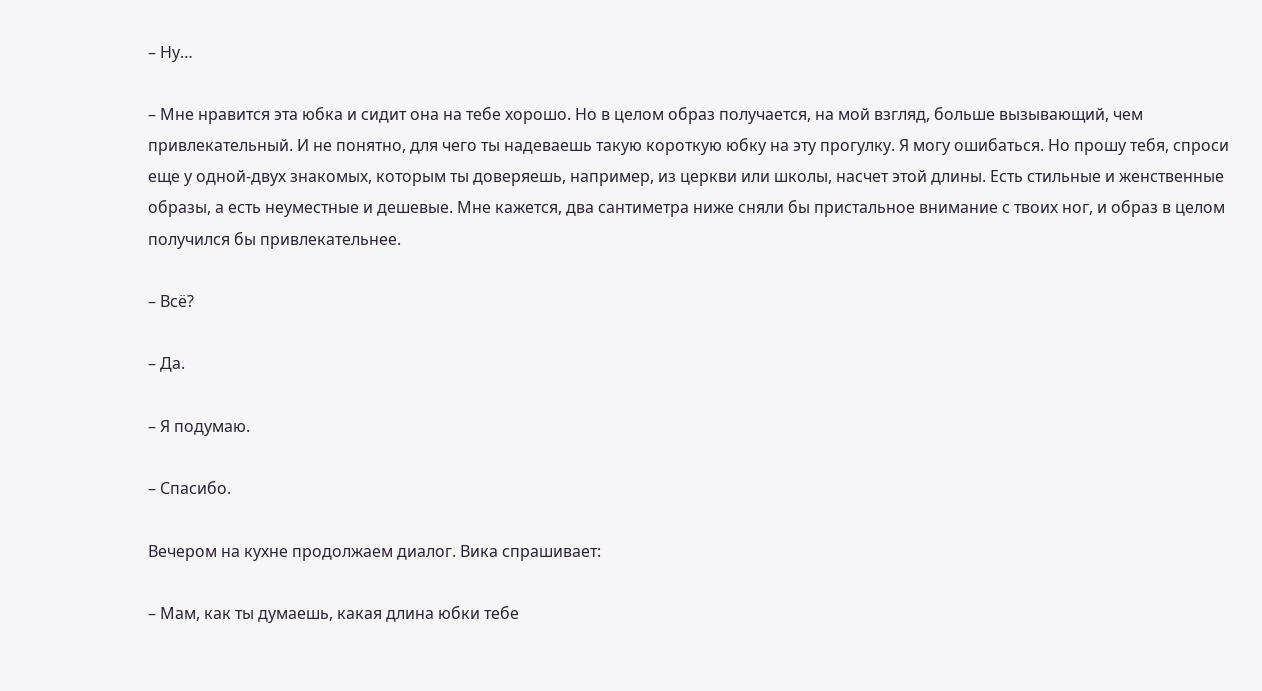– Ну…

– Мне нравится эта юбка и сидит она на тебе хорошо. Но в целом образ получается, на мой взгляд, больше вызывающий, чем привлекательный. И не понятно, для чего ты надеваешь такую короткую юбку на эту прогулку. Я могу ошибаться. Но прошу тебя, спроси еще у одной-двух знакомых, которым ты доверяешь, например, из церкви или школы, насчет этой длины. Есть стильные и женственные образы, а есть неуместные и дешевые. Мне кажется, два сантиметра ниже сняли бы пристальное внимание с твоих ног, и образ в целом получился бы привлекательнее.

– Всё?

– Да.

– Я подумаю.

– Спасибо.

Вечером на кухне продолжаем диалог. Вика спрашивает:

– Мам, как ты думаешь, какая длина юбки тебе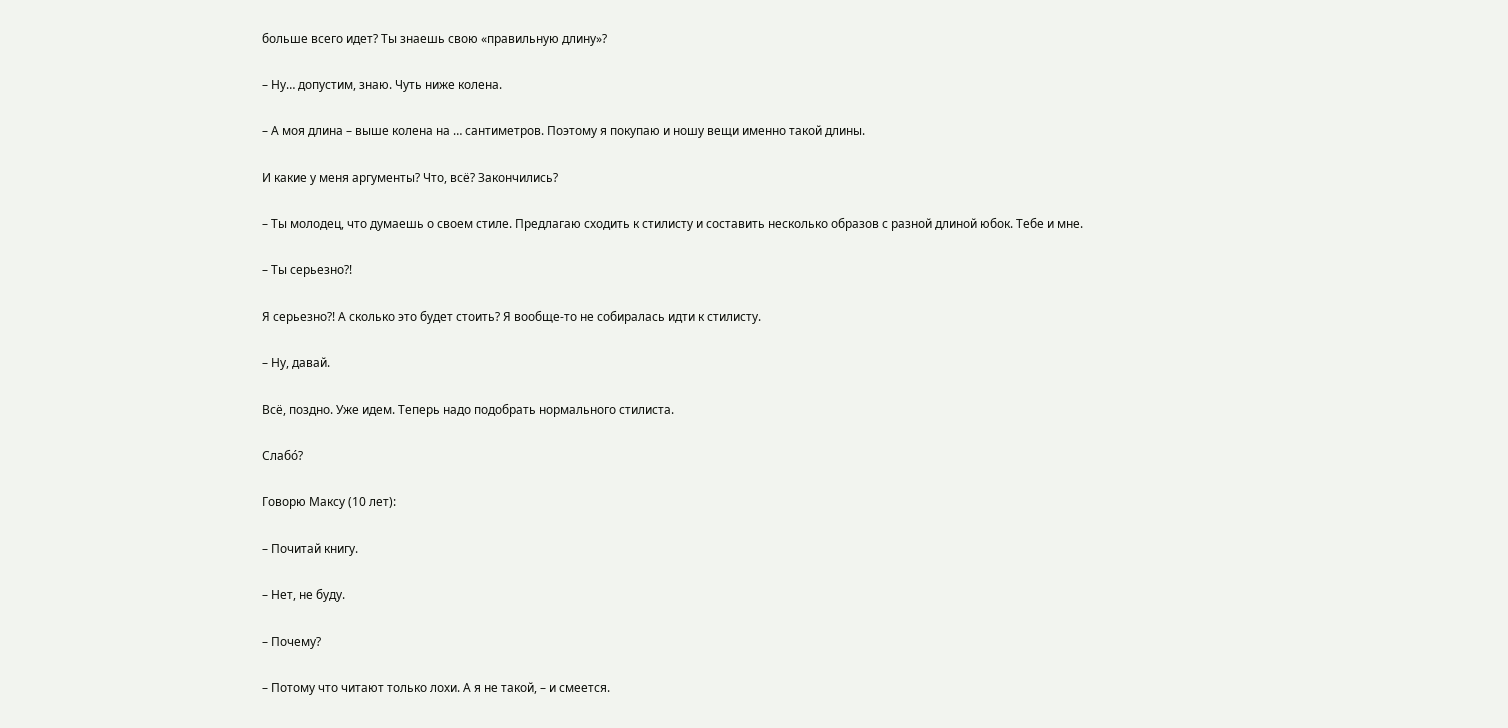больше всего идет? Ты знаешь свою «правильную длину»?

– Ну… допустим, знаю. Чуть ниже колена.

– А моя длина – выше колена на … сантиметров. Поэтому я покупаю и ношу вещи именно такой длины.

И какие у меня аргументы? Что, всё? Закончились?

– Ты молодец, что думаешь о своем стиле. Предлагаю сходить к стилисту и составить несколько образов с разной длиной юбок. Тебе и мне.

– Ты серьезно?!

Я серьезно?! А сколько это будет стоить? Я вообще-то не собиралась идти к стилисту.

– Ну, давай.

Всё, поздно. Уже идем. Теперь надо подобрать нормального стилиста.

Слабо́?

Говорю Максу (10 лет):

– Почитай книгу.

– Нет, не буду.

– Почему?

– Потому что читают только лохи. А я не такой, – и смеется.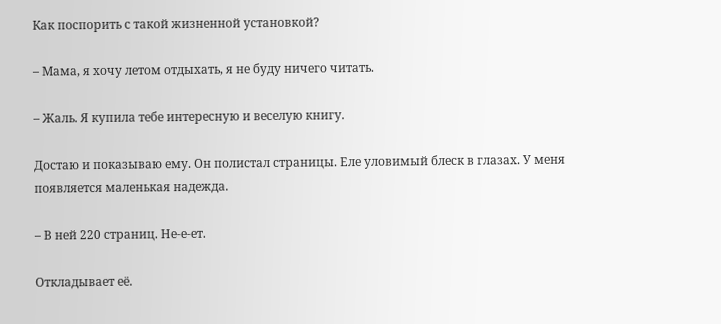Как поспорить с такой жизненной установкой?

– Мама, я хочу летом отдыхать, я не буду ничего читать.

– Жаль. Я купила тебе интересную и веселую книгу.

Достаю и показываю ему. Он полистал страницы. Еле уловимый блеск в глазах. У меня появляется маленькая надежда.

– В ней 220 страниц. Не-е-ет.

Откладывает её.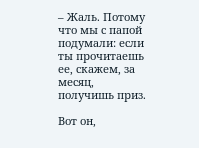– Жаль. Потому что мы с папой подумали: если ты прочитаешь ее, скажем, за месяц, получишь приз.

Вот он,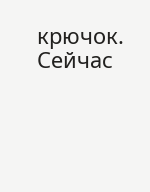крючок. Сейчас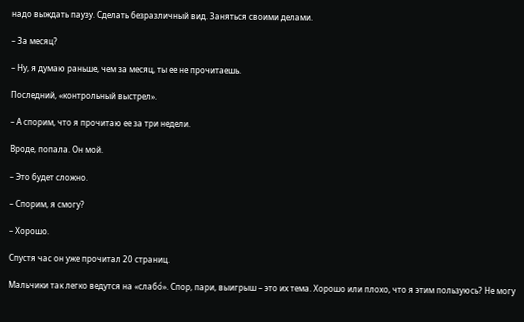надо выждать паузу. Сделать безразличный вид. Заняться своими делами.

– За месяц?

– Ну, я думаю раньше, чем за месяц, ты ее не прочитаешь.

Последний, «контрольный выстрел».

– А спорим, что я прочитаю ее за три недели.

Вроде, попала. Он мой.

– Это будет сложно.

– Спорим, я смогу?

– Хорошо.

Спустя час он уже прочитал 20 страниц.

Мальчики так легко ведутся на «слабо́». Спор, пари, выигрыш – это их тема. Хорошо или плохо, что я этим пользуюсь? Не могу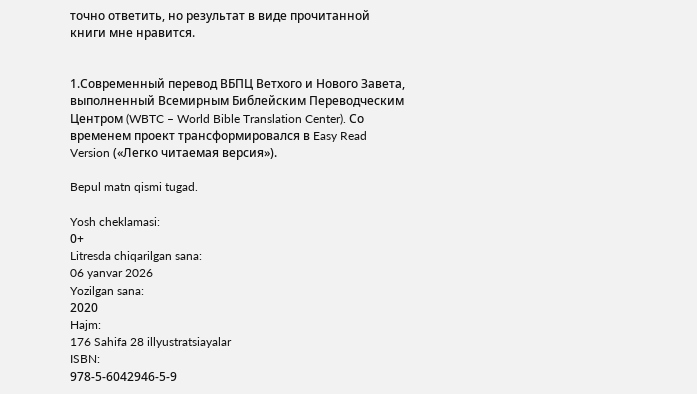точно ответить, но результат в виде прочитанной книги мне нравится.


1.Современный перевод ВБПЦ Ветхого и Нового Завета, выполненный Всемирным Библейским Переводческим Центром (WBTC – World Bible Translation Center). Со временем проект трансформировался в Easy Read Version («Легко читаемая версия»).

Bepul matn qismi tugad.

Yosh cheklamasi:
0+
Litresda chiqarilgan sana:
06 yanvar 2026
Yozilgan sana:
2020
Hajm:
176 Sahifa 28 illyustratsiayalar
ISBN:
978-5-6042946-5-9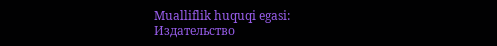Mualliflik huquqi egasi:
Издательство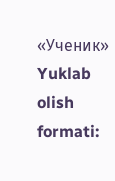«Ученик»
Yuklab olish formati: